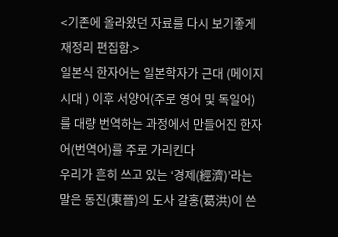<기존에 올라왔던 자료를 다시 보기좋게 재정리 편집함.>
일본식 한자어는 일본학자가 근대 (메이지 시대 ) 이후 서양어(주로 영어 및 독일어)를 대량 번역하는 과정에서 만들어진 한자어(번역어)를 주로 가리킨다
우리가 흔히 쓰고 있는 ‘경제(經濟)’라는 말은 동진(東晉)의 도사 갈홍(葛洪)이 쓴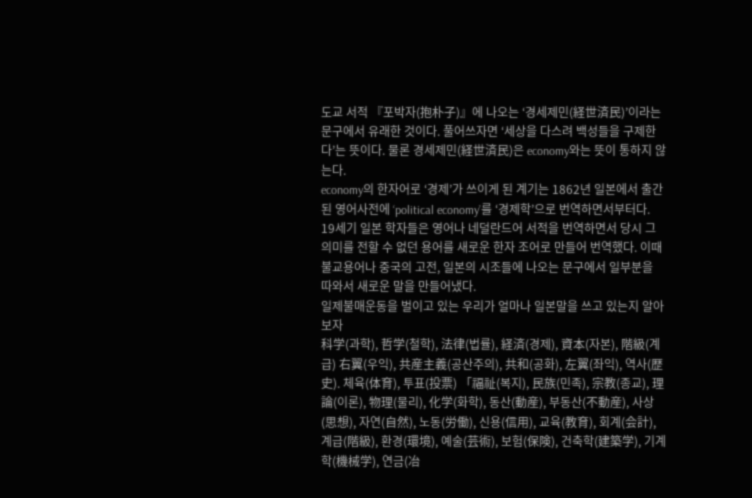도교 서적 『포박자(抱朴子)』에 나오는 ‘경세제민(経世済民)’이라는 문구에서 유래한 것이다. 풀어쓰자면 ‘세상을 다스려 백성들을 구제한다’는 뜻이다. 물론 경세제민(経世済民)은 economy와는 뜻이 통하지 않는다.
economy의 한자어로 ‘경제’가 쓰이게 된 계기는 1862년 일본에서 출간된 영어사전에 ‘political economy’를 ‘경제학’으로 번역하면서부터다. 19세기 일본 학자들은 영어나 네덜란드어 서적을 번역하면서 당시 그 의미를 전할 수 없던 용어를 새로운 한자 조어로 만들어 번역했다. 이때 불교용어나 중국의 고전, 일본의 시조들에 나오는 문구에서 일부분을 따와서 새로운 말을 만들어냈다.
일제불매운동을 벌이고 있는 우리가 얼마나 일본말을 쓰고 있는지 알아보자
科学(과학), 哲学(철학), 法律(법률), 経済(경제), 資本(자본), 階級(계급) 右翼(우익), 共産主義(공산주의), 共和(공화), 左翼(좌익), 역사(歴史). 체육(体育), 투표(投票) 「福祉(복지), 民族(민족), 宗教(종교), 理論(이론), 物理(물리), 化学(화학), 동산(動産), 부동산(不動産), 사상(思想), 자연(自然), 노동(労働), 신용(信用), 교육(教育), 회계(会計), 계급(階級), 환경(環境), 예술(芸術), 보험(保険), 건축학(建築学), 기계학(機械学), 연금(冶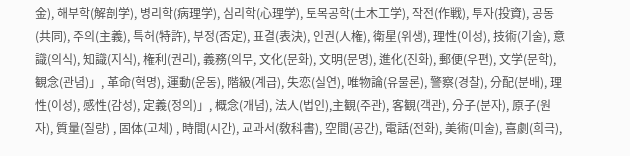金), 해부학(解剖学), 병리학(病理学), 심리학(心理学), 토목공학(土木工学), 작전(作戦), 투자(投資), 공동(共同), 주의(主義), 특허(特許), 부정(否定), 표결(表決), 인권(人権), 衛星(위생), 理性(이성), 技術(기술), 意識(의식), 知識(지식), 権利(권리), 義務(의무, 文化(문화), 文明(문명), 進化(진화), 郵便(우편), 文学(문학), 観念(관념)」, 革命(혁명), 運動(운동), 階級(계급), 失恋(실연), 唯物論(유물론), 警察(경찰), 分配(분배), 理性(이성), 感性(감성), 定義(정의)」, 概念(개념), 法人(법인),主観(주관), 客観(객관), 分子(분자), 原子(원자), 質量(질량) , 固体(고체) , 時間(시간), 교과서(敎科書), 空間(공간), 電話(전화), 美術(미술), 喜劇(희극),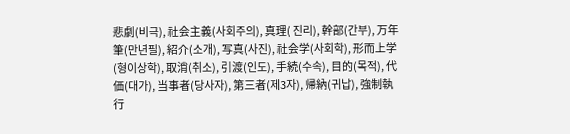悲劇(비극), 社会主義(사회주의), 真理( 진리), 幹部(간부), 万年筆(만년필), 紹介(소개), 写真(사진), 社会学(사회학), 形而上学(형이상학), 取消(취소), 引渡(인도), 手続(수속), 目的(목적), 代価(대가), 当事者(당사자), 第三者(제3자), 帰納(귀납), 強制執行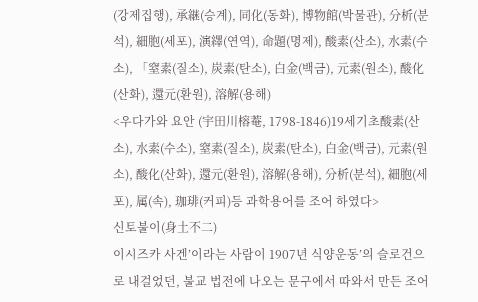(강제집행), 承継(승계), 同化(동화), 博物館(박물관), 分析(분석), 細胞(세포), 演繹(연역), 命題(명제), 酸素(산소), 水素(수소), 「窒素(질소), 炭素(탄소), 白金(백금), 元素(원소), 酸化(산화), 還元(환원), 溶解(용해)
<우다가와 요안 (宇田川榕菴, 1798-1846)19세기초酸素(산소), 水素(수소), 窒素(질소), 炭素(탄소), 白金(백금), 元素(원소), 酸化(산화), 還元(환원), 溶解(용해), 分析(분석), 細胞(세포), 属(속), 珈琲(커피)등 과학용어를 조어 하였다>
신토불이(身土不二)
이시즈카 사겐’이라는 사람이 1907년 식양운동’의 슬로건으로 내걸었던, 불교 법전에 나오는 문구에서 따와서 만든 조어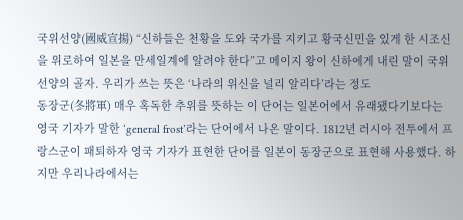국위선양(國威宣揚) “신하들은 천황을 도와 국가를 지키고 황국신민을 있게 한 시조신을 위로하여 일본을 만세일계에 알려야 한다”고 메이지 왕이 신하에게 내린 말이 국위선양의 골자. 우리가 쓰는 뜻은 ‘나라의 위신을 널리 알리다’라는 정도
동장군(冬將軍) 매우 혹독한 추위를 뜻하는 이 단어는 일본어에서 유래됐다기보다는 영국 기자가 말한 ‘general frost’라는 단어에서 나온 말이다. 1812년 러시아 전투에서 프랑스군이 패퇴하자 영국 기자가 표현한 단어를 일본이 동장군으로 표현해 사용했다. 하지만 우리나라에서는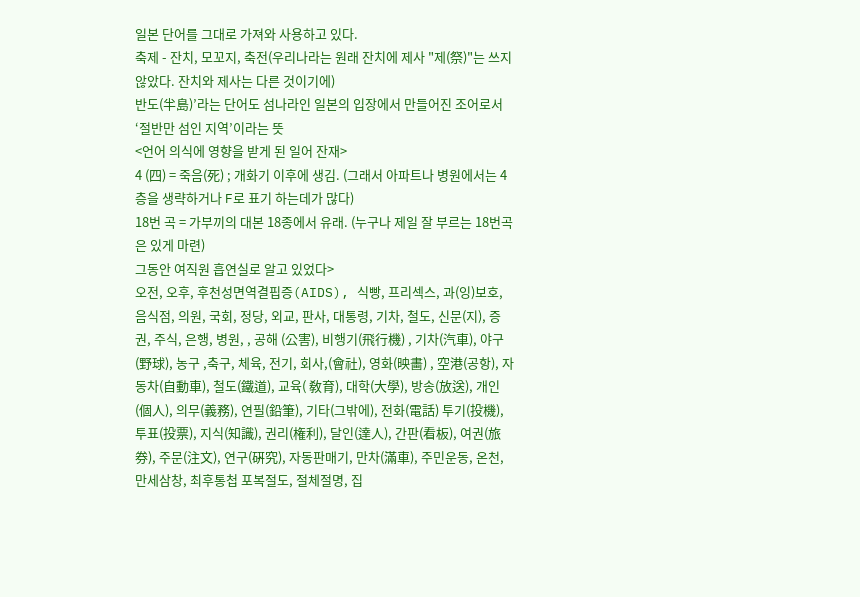일본 단어를 그대로 가져와 사용하고 있다.
축제 - 잔치, 모꼬지, 축전(우리나라는 원래 잔치에 제사 "제(祭)"는 쓰지 않았다. 잔치와 제사는 다른 것이기에)
반도(半島)’라는 단어도 섬나라인 일본의 입장에서 만들어진 조어로서 ‘절반만 섬인 지역’이라는 뜻
<언어 의식에 영향을 받게 된 일어 잔재>
4 (四) = 죽음(死) ; 개화기 이후에 생김. (그래서 아파트나 병원에서는 4층을 생략하거나 F로 표기 하는데가 많다)
18번 곡 = 가부끼의 대본 18종에서 유래. (누구나 제일 잘 부르는 18번곡은 있게 마련)
그동안 여직원 흡연실로 알고 있었다>
오전, 오후, 후천성면역결핍증(AIDS), 식빵, 프리섹스, 과(잉)보호, 음식점, 의원, 국회, 정당, 외교, 판사, 대통령, 기차, 철도, 신문(지), 증권, 주식, 은행, 병원, , 공해 (公害), 비행기(飛行機) , 기차(汽車), 야구(野球), 농구 ,축구, 체육, 전기, 회사,(會社), 영화(映畵) , 空港(공항), 자동차(自動車), 철도(鐵道), 교육( 敎育), 대학(大學), 방송(放送), 개인(個人), 의무(義務), 연필(鉛筆), 기타(그밖에), 전화(電話) 투기(投機), 투표(投票), 지식(知識), 권리(権利), 달인(達人), 간판(看板), 여권(旅券), 주문(注文), 연구(硏究), 자동판매기, 만차(滿車), 주민운동, 온천, 만세삼창, 최후통첩 포복절도, 절체절명, 집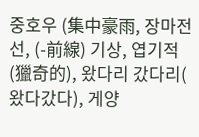중호우 (集中豪雨, 장마전선, (-前線) 기상, 엽기적(獵奇的), 왔다리 갔다리( 왔다갔다), 게양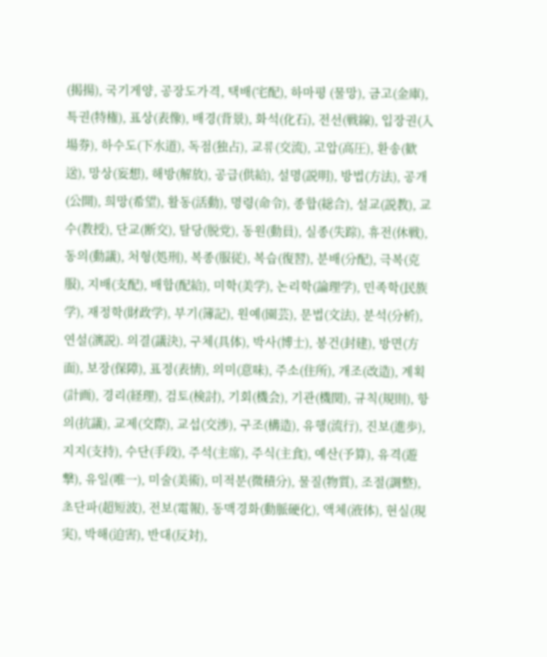(揭揚), 국기게양, 공장도가격, 택배(宅配), 하마평 (물망), 금고(金庫), 특권(特権), 표상(表像), 배경(背景), 화석(化石), 전선(戦線), 입장권(入場券), 하수도(下水道), 독점(独占), 교류(交流), 고압(高圧), 환송(歓送), 망상(妄想), 해방(解放), 공급(供給), 설명(説明), 방법(方法), 공개(公開), 희망(希望), 활동(活動), 명령(命令), 종합(総合), 설교(説教), 교수(教授), 단교(断交), 탈당(脱党), 동원(動員), 실종(失踪), 휴전(休戦), 동의(動議), 처형(処刑), 복종(服従), 복습(復習), 분배(分配), 극복(克服), 지배(支配), 배합(配給), 미학(美学), 논리학(論理学), 민족학(民族学), 재정학(財政学), 부기(簿記), 원예(園芸), 문법(文法), 분석(分析), 연설(演説). 의결(議決), 구체(具体), 박사(博士), 봉건(封建), 방면(方面), 보장(保障), 표정(表情), 의미(意味), 주소(住所), 개조(改造), 계획(計画), 경리(経理), 검토(検討), 기회(機会), 기관(機関), 규칙(規則), 항의(抗議), 교제(交際), 교섭(交渉), 구조(構造), 유행(流行), 진보(進歩), 지지(支持), 수단(手段), 주석(主席), 주식(主食), 예산(予算), 유격(遊撃), 유일(唯一), 미술(美術), 미적분(微積分), 물질(物質), 조절(調整), 초단파(超短波), 전보(電報), 동맥경화(動脈硬化), 액체(液体), 현실(現実), 박해(迫害), 반대(反対),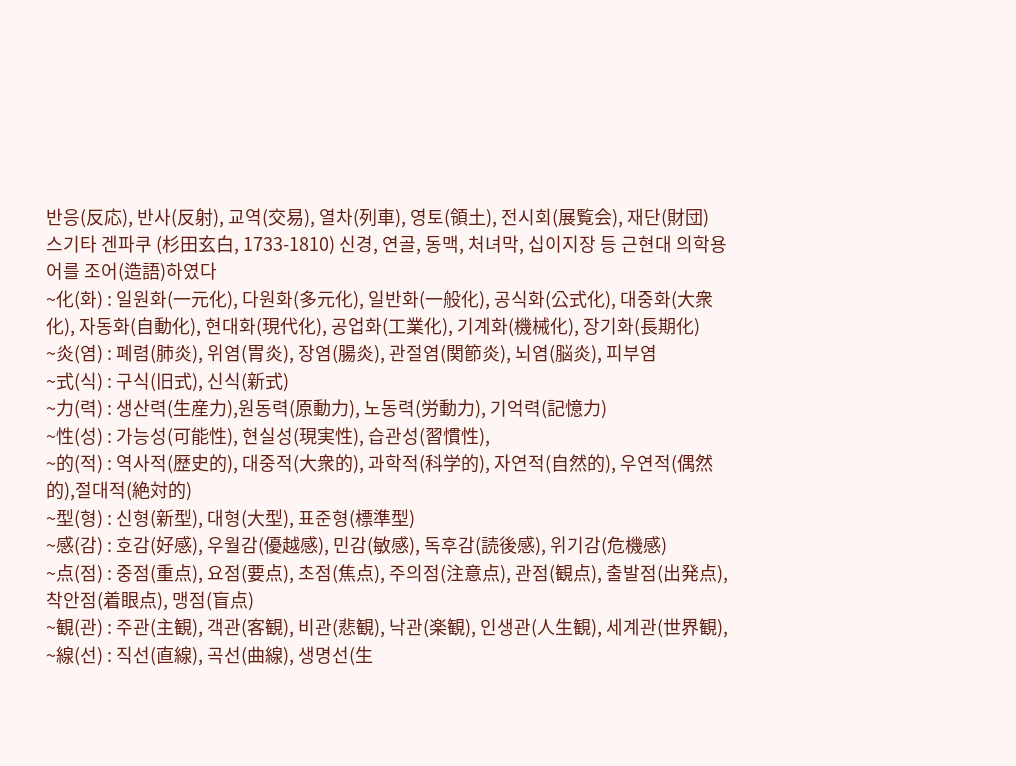반응(反応), 반사(反射), 교역(交易), 열차(列車), 영토(領土), 전시회(展覧会), 재단(財団)
스기타 겐파쿠 (杉田玄白, 1733-1810) 신경, 연골, 동맥, 처녀막, 십이지장 등 근현대 의학용어를 조어(造語)하였다
~化(화) : 일원화(一元化), 다원화(多元化), 일반화(一般化), 공식화(公式化), 대중화(大衆化), 자동화(自動化), 현대화(現代化), 공업화(工業化), 기계화(機械化), 장기화(長期化)
~炎(염) : 폐렴(肺炎), 위염(胃炎), 장염(腸炎), 관절염(関節炎), 뇌염(脳炎), 피부염
~式(식) : 구식(旧式), 신식(新式)
~力(력) : 생산력(生産力),원동력(原動力), 노동력(労動力), 기억력(記憶力)
~性(성) : 가능성(可能性), 현실성(現実性), 습관성(習慣性),
~的(적) : 역사적(歴史的), 대중적(大衆的), 과학적(科学的), 자연적(自然的), 우연적(偶然的),절대적(絶対的)
~型(형) : 신형(新型), 대형(大型), 표준형(標準型)
~感(감) : 호감(好感), 우월감(優越感), 민감(敏感), 독후감(読後感), 위기감(危機感)
~点(점) : 중점(重点), 요점(要点), 초점(焦点), 주의점(注意点), 관점(観点), 출발점(出発点), 착안점(着眼点), 맹점(盲点)
~観(관) : 주관(主観), 객관(客観), 비관(悲観), 낙관(楽観), 인생관(人生観), 세계관(世界観),
~線(선) : 직선(直線), 곡선(曲線), 생명선(生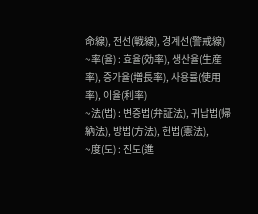命線), 전선(戦線), 경계선(警戒線)
~率(율) : 효율(効率), 생산율(生産率), 증가율(増長率), 사용률(使用率), 이율(利率)
~法(법) : 변증법(弁証法), 귀납법(帰納法), 방법(方法), 헌법(憲法),
~度(도) : 진도(進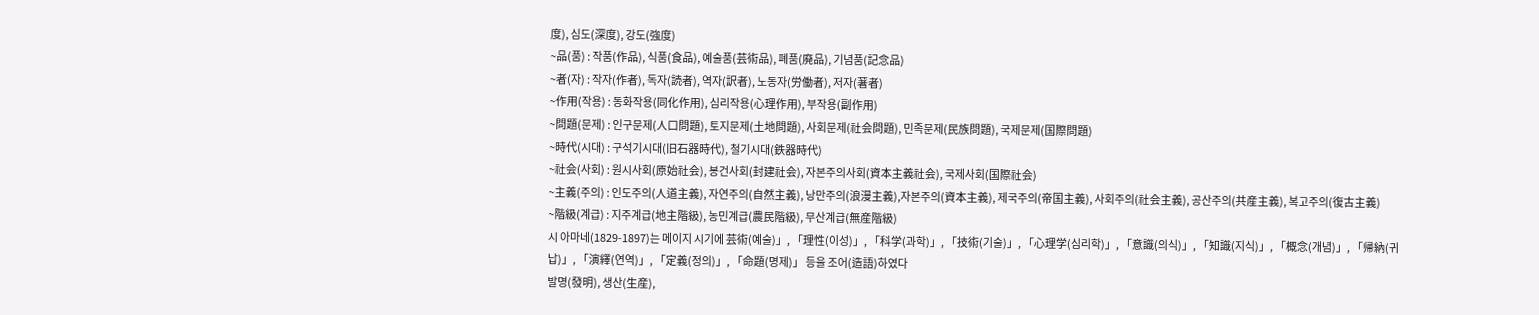度), 심도(深度), 강도(強度)
~品(품) : 작품(作品), 식품(食品), 예술품(芸術品), 폐품(廃品), 기념품(記念品)
~者(자) : 작자(作者), 독자(読者), 역자(訳者), 노동자(労働者), 저자(著者)
~作用(작용) : 동화작용(同化作用), 심리작용(心理作用), 부작용(副作用)
~問題(문제) : 인구문제(人口問題), 토지문제(土地問題), 사회문제(社会問題), 민족문제(民族問題), 국제문제(国際問題)
~時代(시대) : 구석기시대(旧石器時代), 철기시대(鉄器時代)
~社会(사회) : 원시사회(原始社会), 봉건사회(封建社会), 자본주의사회(資本主義社会), 국제사회(国際社会)
~主義(주의) : 인도주의(人道主義), 자연주의(自然主義), 낭만주의(浪漫主義),자본주의(資本主義), 제국주의(帝国主義), 사회주의(社会主義), 공산주의(共産主義), 복고주의(復古主義)
~階級(계급) : 지주계급(地主階級), 농민계급(農民階級), 무산계급(無産階級)
시 아마네(1829-1897)는 메이지 시기에 芸術(예술)」, 「理性(이성)」, 「科学(과학)」, 「技術(기술)」, 「心理学(심리학)」, 「意識(의식)」, 「知識(지식)」, 「概念(개념)」, 「帰納(귀납)」, 「演繹(연역)」, 「定義(정의)」, 「命題(명제)」 등을 조어(造語)하였다
발명(發明), 생산(生産),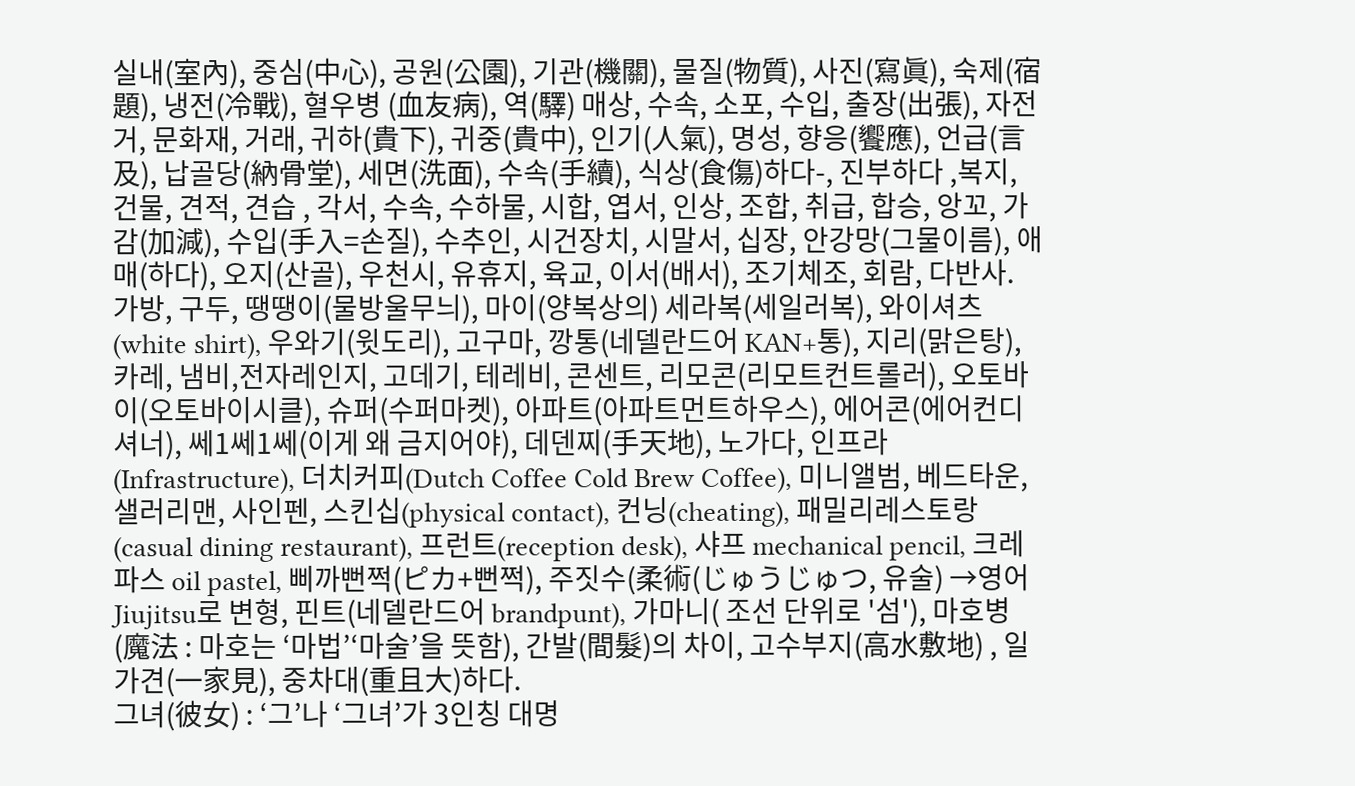실내(室內), 중심(中心), 공원(公園), 기관(機關), 물질(物質), 사진(寫眞), 숙제(宿題), 냉전(冷戰), 혈우병 (血友病), 역(驛) 매상, 수속, 소포, 수입, 출장(出張), 자전거, 문화재, 거래, 귀하(貴下), 귀중(貴中), 인기(人氣), 명성, 향응(饗應), 언급(言及), 납골당(納骨堂), 세면(洗面), 수속(手續), 식상(食傷)하다-, 진부하다 ,복지, 건물, 견적, 견습 , 각서, 수속, 수하물, 시합, 엽서, 인상, 조합, 취급, 합승, 앙꼬, 가감(加減), 수입(手入=손질), 수추인, 시건장치, 시말서, 십장, 안강망(그물이름), 애매(하다), 오지(산골), 우천시, 유휴지, 육교, 이서(배서), 조기체조, 회람, 다반사. 가방, 구두, 땡땡이(물방울무늬), 마이(양복상의) 세라복(세일러복), 와이셔츠(white shirt), 우와기(윗도리), 고구마, 깡통(네델란드어 KAN+통), 지리(맑은탕), 카레, 냄비,전자레인지, 고데기, 테레비, 콘센트, 리모콘(리모트컨트롤러), 오토바이(오토바이시클), 슈퍼(수퍼마켓), 아파트(아파트먼트하우스), 에어콘(에어컨디셔너), 쎄1쎄1쎄(이게 왜 금지어야), 데덴찌(手天地), 노가다, 인프라(Infrastructure), 더치커피(Dutch Coffee Cold Brew Coffee), 미니앨범, 베드타운, 샐러리맨, 사인펜, 스킨십(physical contact), 컨닝(cheating), 패밀리레스토랑(casual dining restaurant), 프런트(reception desk), 샤프 mechanical pencil, 크레파스 oil pastel, 삐까뻔쩍(ピカ+뻔쩍), 주짓수(柔術(じゅうじゅつ, 유술) →영어 Jiujitsu로 변형, 핀트(네델란드어 brandpunt), 가마니( 조선 단위로 '섬'), 마호병(魔法 : 마호는 ‘마법’‘마술’을 뜻함), 간발(間髮)의 차이, 고수부지(高水敷地) , 일가견(一家見), 중차대(重且大)하다.
그녀(彼女) : ‘그’나 ‘그녀’가 3인칭 대명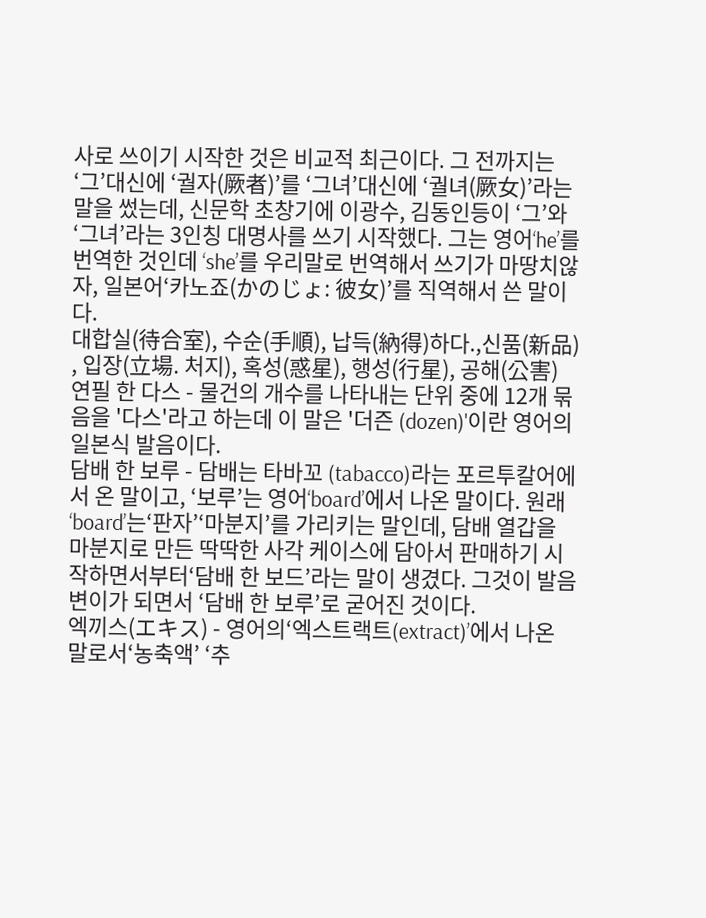사로 쓰이기 시작한 것은 비교적 최근이다. 그 전까지는 ‘그’대신에 ‘궐자(厥者)’를 ‘그녀’대신에 ‘궐녀(厥女)’라는 말을 썼는데, 신문학 초창기에 이광수, 김동인등이 ‘그’와 ‘그녀’라는 3인칭 대명사를 쓰기 시작했다. 그는 영어‘he’를 번역한 것인데 ‘she’를 우리말로 번역해서 쓰기가 마땅치않자, 일본어‘카노죠(かのじょ: 彼女)’를 직역해서 쓴 말이다.
대합실(待合室), 수순(手順), 납득(納得)하다.,신품(新品) , 입장(立場. 처지), 혹성(惑星), 행성(行星), 공해(公害)
연필 한 다스 - 물건의 개수를 나타내는 단위 중에 12개 묶음을 '다스'라고 하는데 이 말은 '더즌 (dozen)'이란 영어의 일본식 발음이다.
담배 한 보루 - 담배는 타바꼬 (tabacco)라는 포르투칼어에서 온 말이고, ‘보루’는 영어‘board’에서 나온 말이다. 원래‘board’는‘판자’‘마분지’를 가리키는 말인데, 담배 열갑을 마분지로 만든 딱딱한 사각 케이스에 담아서 판매하기 시작하면서부터‘담배 한 보드’라는 말이 생겼다. 그것이 발음변이가 되면서 ‘담배 한 보루’로 굳어진 것이다.
엑끼스(エキス) - 영어의‘엑스트랙트(extract)’에서 나온 말로서‘농축액’ ‘추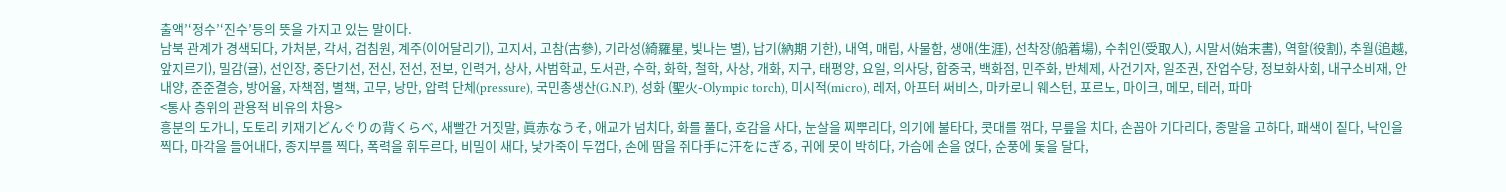출액’‘정수’‘진수’등의 뜻을 가지고 있는 말이다.
남북 관계가 경색되다, 가처분, 각서, 검침원, 계주(이어달리기), 고지서, 고참(古參), 기라성(綺羅星, 빛나는 별), 납기(納期 기한), 내역, 매립, 사물함, 생애(生涯), 선착장(船着場), 수취인(受取人), 시말서(始末書), 역할(役割), 추월(追越, 앞지르기), 밀감(귤), 선인장, 중단기선, 전신, 전선, 전보, 인력거, 상사, 사범학교, 도서관, 수학, 화학, 철학, 사상, 개화, 지구, 태평양, 요일, 의사당, 합중국, 백화점, 민주화, 반체제, 사건기자, 일조권, 잔업수당, 정보화사회, 내구소비재, 안내양, 준준결승, 방어율, 자책점, 별책, 고무, 낭만, 압력 단체(pressure), 국민총생산(G.N.P), 성화 (聖火-Olympic torch), 미시적(micro), 레저, 아프터 써비스, 마카로니 웨스턴, 포르노, 마이크, 메모, 테러, 파마
<통사 층위의 관용적 비유의 차용>
흥분의 도가니, 도토리 키재기どんぐりの背くらべ, 새빨간 거짓말, 眞赤なうそ, 애교가 넘치다, 화를 풀다, 호감을 사다, 눈살을 찌뿌리다, 의기에 불타다, 콧대를 꺾다, 무릎을 치다, 손꼽아 기다리다, 종말을 고하다, 패색이 짙다, 낙인을 찍다, 마각을 들어내다, 종지부를 찍다, 폭력을 휘두르다, 비밀이 새다, 낯가죽이 두껍다, 손에 땀을 쥐다手に汗をにぎる, 귀에 못이 박히다, 가슴에 손을 얹다, 순풍에 돛을 달다,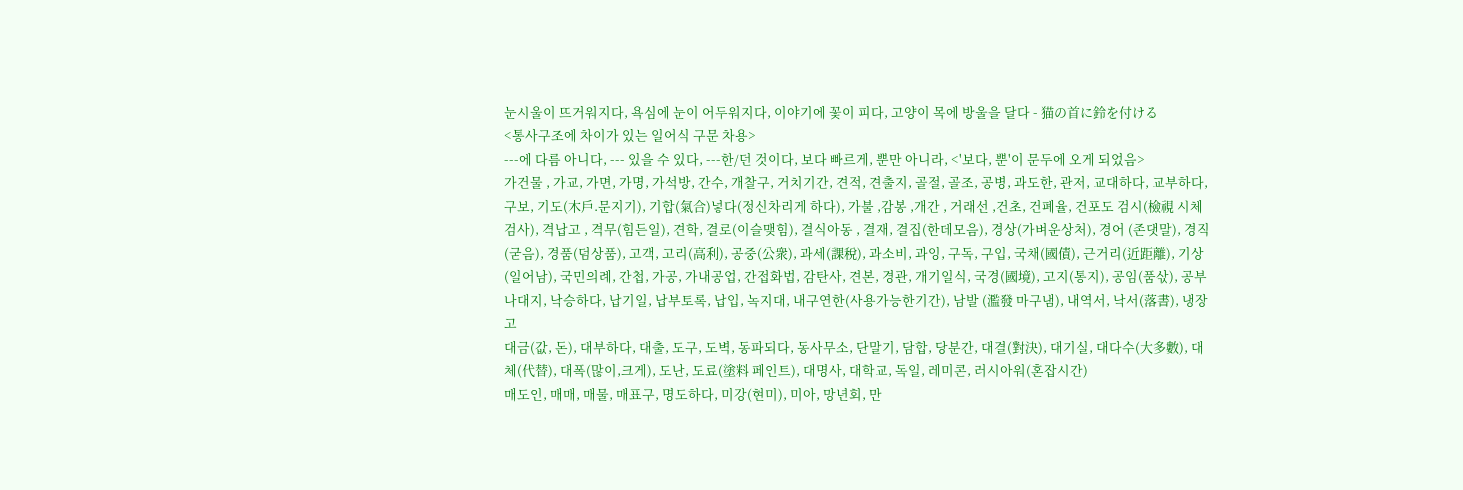눈시울이 뜨거워지다, 욕심에 눈이 어두워지다, 이야기에 꽃이 피다, 고양이 목에 방울을 달다 - 猫の首に鈴を付ける
<통사구조에 차이가 있는 일어식 구문 차용>
---에 다름 아니다, --- 있을 수 있다, ---한/던 것이다, 보다 빠르게, 뿐만 아니라, <'보다, 뿐'이 문두에 오게 되었음>
가건물 , 가교, 가면, 가명, 가석방, 간수, 개찰구, 거치기간, 견적, 견출지, 골절, 골조, 공병, 과도한, 관저, 교대하다, 교부하다, 구보, 기도(木戶.문지기), 기합(氣合)넣다(정신차리게 하다), 가불 ,감봉 ,개간 , 거래선 ,건초, 건폐율, 건포도 검시(檢視 시체검사), 격납고 , 격무(힘든일), 견학, 결로(이슬맺힘), 결식아동 , 결재, 결집(한데모음), 경상(가벼운상처), 경어 (존댓말), 경직(굳음), 경품(덤상품), 고객, 고리(高利), 공중(公衆), 과세(課稅), 과소비, 과잉, 구독, 구입, 국채(國債), 근거리(近距離), 기상(일어남), 국민의례, 간첩, 가공, 가내공업, 간접화법, 감탄사, 견본, 경관, 개기일식, 국경(國境), 고지(통지), 공임(품삯), 공부
나대지, 낙승하다, 납기일, 납부토록, 납입, 녹지대, 내구연한(사용가능한기간), 남발 (濫發 마구냄), 내역서, 낙서(落書), 냉장고
대금(값, 돈), 대부하다, 대출, 도구, 도벽, 동파되다, 동사무소, 단말기, 담합, 당분간, 대결(對決), 대기실, 대다수(大多數), 대체(代替), 대폭(많이,크게), 도난, 도료(塗料 페인트), 대명사, 대학교, 독일, 레미콘, 러시아워(혼잡시간)
매도인, 매매, 매물, 매표구, 명도하다, 미강(현미), 미아, 망년회, 만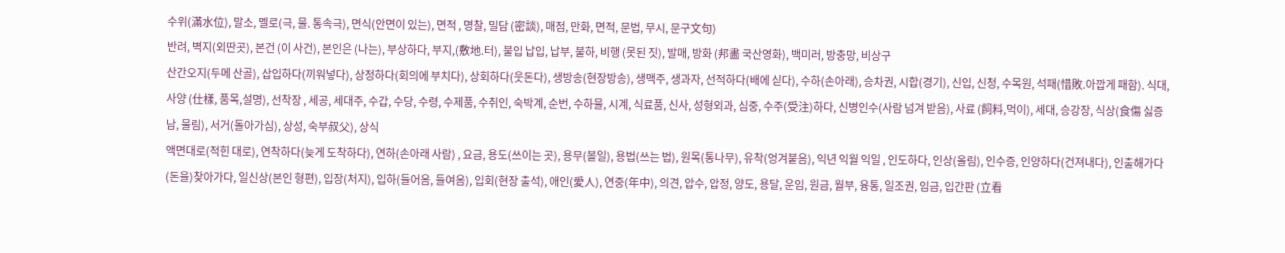수위(滿水位), 말소, 멜로(극, 물. 통속극), 면식(안면이 있는), 면적 , 명찰, 밀담 (密談), 매점, 만화, 면적, 문법, 무시, 문구文句)
반려, 벽지(외딴곳), 본건 (이 사건), 본인은 (나는), 부상하다, 부지,(敷地.터), 불입 납입, 납부, 불하, 비행 (못된 짓), 발매, 방화 (邦畵 국산영화), 백미러, 방충망, 비상구
산간오지(두메 산골), 삽입하다(끼워넣다), 상정하다(회의에 부치다), 상회하다(웃돈다), 생방송(현장방송), 생맥주, 생과자, 선적하다(배에 싣다), 수하(손아래), 승차권, 시합(경기), 신입, 신청, 수목원, 석패(惜敗.아깝게 패함). 식대, 사양 (仕樣, 품목,설명), 선착장 , 세공, 세대주, 수갑, 수당, 수령, 수제품, 수취인, 숙박계, 순번, 수하물, 시계, 식료품, 신사, 성형외과, 심중, 수주(受注)하다, 신병인수(사람 넘겨 받음), 사료 (飼料,먹이), 세대, 승강장, 식상(食傷 싫증남, 물림), 서거(돌아가심), 상성, 숙부叔父), 상식
액면대로(적힌 대로), 연착하다(늦게 도착하다), 연하(손아래 사람) , 요금, 용도(쓰이는 곳), 용무(볼일), 용법(쓰는 법), 원목(통나무), 유착(엉겨붙음), 익년 익월 익일 , 인도하다, 인상(올림), 인수증, 인양하다(건져내다), 인출해가다(돈을)찾아가다, 일신상(본인 형편), 입장(처지), 입하(들어옴, 들여옴), 입회(현장 출석), 애인(愛人), 연중(年中), 의견, 압수, 압정, 양도, 용달, 운임, 원금, 월부, 융통, 일조권, 임금, 입간판 (立看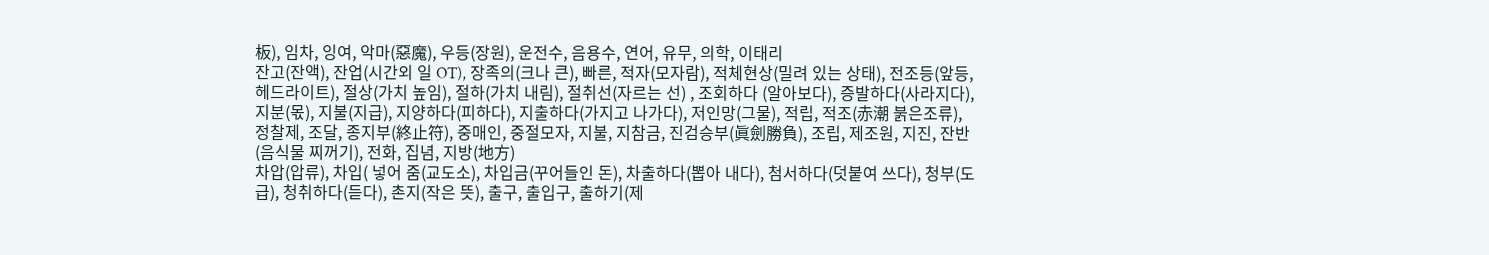板), 임차, 잉여, 악마(惡魔), 우등(장원), 운전수, 음용수, 연어, 유무, 의학, 이태리
잔고(잔액), 잔업(시간외 일 OT), 장족의(크나 큰), 빠른, 적자(모자람), 적체현상(밀려 있는 상태), 전조등(앞등, 헤드라이트), 절상(가치 높임), 절하(가치 내림), 절취선(자르는 선) , 조회하다 (알아보다), 증발하다(사라지다), 지분(몫), 지불(지급), 지양하다(피하다), 지출하다(가지고 나가다), 저인망(그물), 적립, 적조(赤潮 붉은조류), 정찰제, 조달, 종지부(終止符), 중매인, 중절모자, 지불, 지참금, 진검승부(眞劍勝負), 조립, 제조원, 지진, 잔반(음식물 찌꺼기), 전화, 집념, 지방(地方)
차압(압류), 차입( 넣어 줌(교도소), 차입금(꾸어들인 돈), 차출하다(뽑아 내다), 첨서하다(덧붙여 쓰다), 청부(도급), 청취하다(듣다), 촌지(작은 뜻), 출구, 출입구, 출하기(제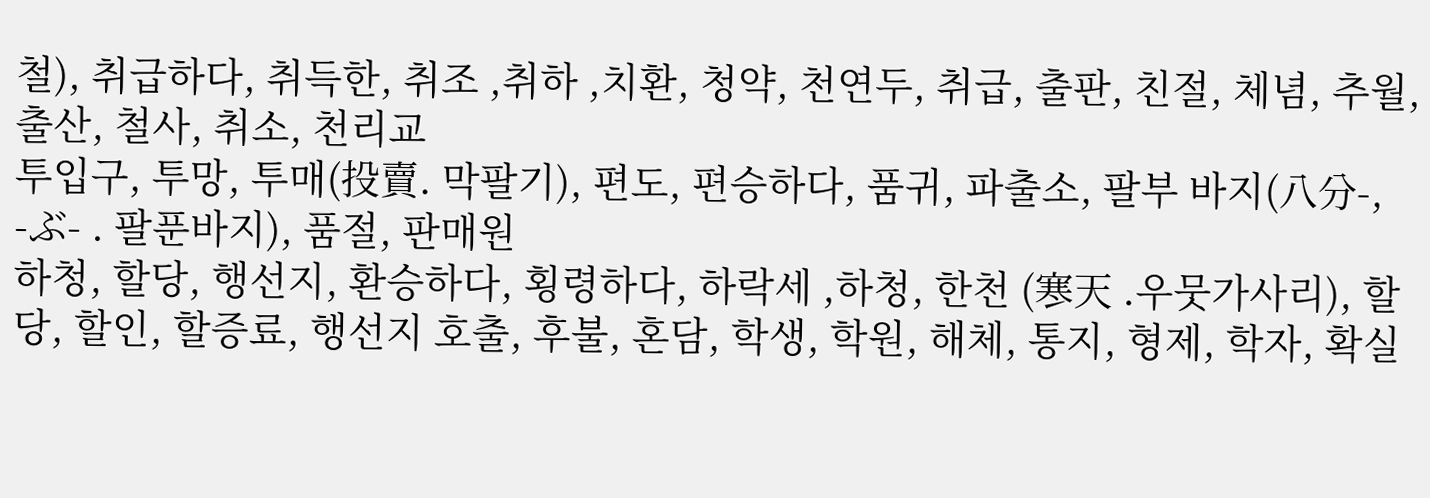철), 취급하다, 취득한, 취조 ,취하 ,치환, 청약, 천연두, 취급, 출판, 친절, 체념, 추월, 출산, 철사, 취소, 천리교
투입구, 투망, 투매(投賣. 막팔기), 편도, 편승하다, 품귀, 파출소, 팔부 바지(八分-, -ぶ- . 팔푼바지), 품절, 판매원
하청, 할당, 행선지, 환승하다, 횡령하다, 하락세 ,하청, 한천 (寒天 .우뭇가사리), 할당, 할인, 할증료, 행선지 호출, 후불, 혼담, 학생, 학원, 해체, 통지, 형제, 학자, 확실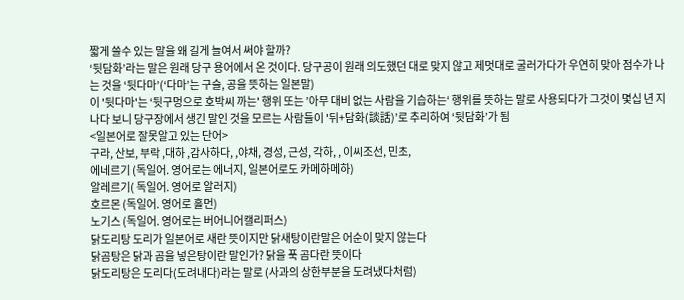짧게 쓸수 있는 말을 왜 길게 늘여서 써야 할까?
‘뒷담화’라는 말은 원래 당구 용어에서 온 것이다. 당구공이 원래 의도했던 대로 맞지 않고 제멋대로 굴러가다가 우연히 맞아 점수가 나는 것을 ‘뒷다마’(‘다마’는 구슬, 공을 뜻하는 일본말)
이 '뒷다마'는 ‘뒷구멍으로 호박씨 까는' 행위 또는 ’아무 대비 없는 사람을 기습하는‘ 행위를 뜻하는 말로 사용되다가 그것이 몇십 년 지나다 보니 당구장에서 생긴 말인 것을 모르는 사람들이 '뒤+담화(談話)’로 추리하여 ‘뒷담화’가 됨
<일본어로 잘못알고 있는 단어>
구라, 산보, 부락 ,대하 ,감사하다, ,야채, 경성, 근성, 각하, , 이씨조선, 민초,
에네르기 (독일어. 영어로는 에너지, 일본어로도 카메하메하)
알레르기( 독일어. 영어로 알러지)
호르몬 (독일어. 영어로 홀먼)
노기스 (독일어. 영어로는 버어니어캘리퍼스)
닭도리탕 도리가 일본어로 새란 뜻이지만 닭새탕이란말은 어순이 맞지 않는다
닭곰탕은 닭과 곰을 넣은탕이란 말인가? 닭을 푹 곰다란 뜻이다
닭도리탕은 도리다(도려내다)라는 말로 (사과의 상한부분을 도려냈다처럼)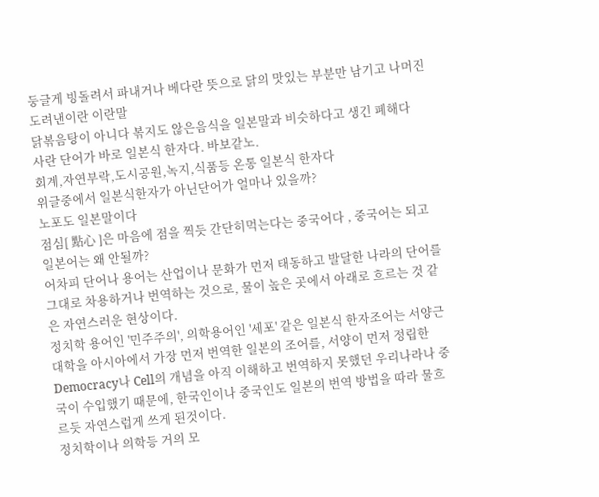둥글게 빙돌려서 파내거나 베다란 뜻으로 닭의 맛있는 부분만 남기고 나머진 도려낸이란 이란말
닭볶음탕이 아니다 볶지도 않은음식을 일본말과 비슷하다고 생긴 폐해다
사란 단어가 바로 일본식 한자다. 바보같노.
회계,자연부락,도시공원,녹지,식품등 온통 일본식 한자다
위글중에서 일본식한자가 아닌단어가 얼마나 있을까?
노포도 일본말이다
점심[ 點心 ]은 마음에 점을 찍듯 간단히먹는다는 중국어다 , 중국어는 되고 일본어는 왜 안될까?
어차피 단어나 용어는 산업이나 문화가 먼저 태동하고 발달한 나라의 단어를 그대로 차용하거나 번역하는 것으로, 물이 높은 곳에서 아래로 흐르는 것 같은 자연스러운 현상이다.
정치학 용어인 '민주주의', 의학용어인 '세포' 같은 일본식 한자조어는 서양근대학을 아시아에서 가장 먼저 번역한 일본의 조어를, 서양이 먼저 정립한 Democracy나 Cell의 개념을 아직 이해하고 번역하지 못했던 우리나라나 중국이 수입했기 때문에, 한국인이나 중국인도 일본의 번역 방법을 따라 물흐르듯 자연스럽게 쓰게 된것이다.
정치학이나 의학등 거의 모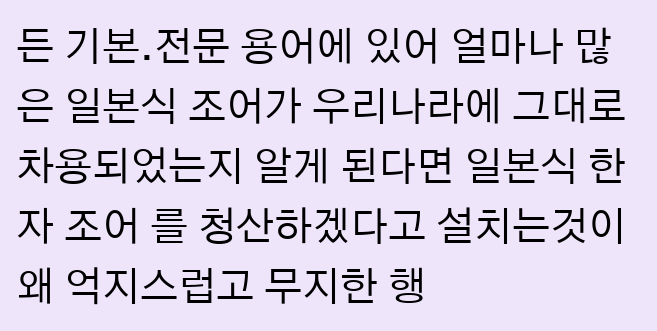든 기본.전문 용어에 있어 얼마나 많은 일본식 조어가 우리나라에 그대로 차용되었는지 알게 된다면 일본식 한자 조어 를 청산하겠다고 설치는것이 왜 억지스럽고 무지한 행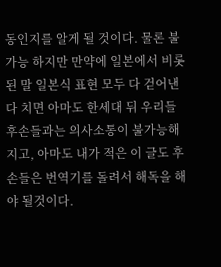동인지를 알게 될 것이다. 물론 불가능 하지만 만약에 일본에서 비롯된 말 일본식 표현 모두 다 걷어낸다 치면 아마도 한세대 뒤 우리들 후손들과는 의사소통이 불가능해지고, 아마도 내가 적은 이 글도 후손들은 번역기를 돌려서 해독을 해야 될것이다.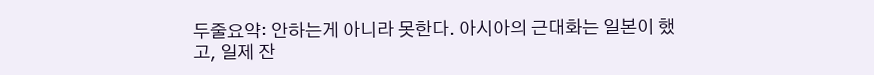두줄요약: 안하는게 아니라 못한다. 아시아의 근대화는 일본이 했고, 일제 잔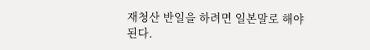재청산 반일을 하려면 일본말로 해야 된다.